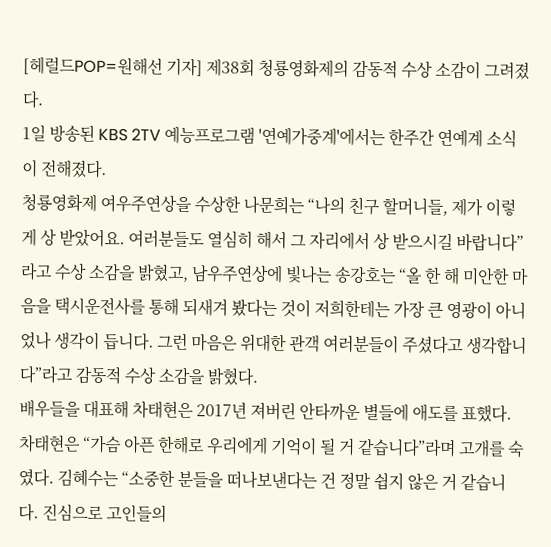[헤럴드POP=원해선 기자] 제38회 청룡영화제의 감동적 수상 소감이 그려졌다.
1일 방송된 KBS 2TV 예능프로그램 '연예가중계'에서는 한주간 연예계 소식이 전해졌다.
청룡영화제 여우주연상을 수상한 나문희는 “나의 친구 할머니들, 제가 이렇게 상 받았어요. 여러분들도 열심히 해서 그 자리에서 상 받으시길 바랍니다”라고 수상 소감을 밝혔고, 남우주연상에 빛나는 송강호는 “올 한 해 미안한 마음을 택시운전사를 통해 되새겨 봤다는 것이 저희한테는 가장 큰 영광이 아니었나 생각이 듭니다. 그런 마음은 위대한 관객 여러분들이 주셨다고 생각합니다”라고 감동적 수상 소감을 밝혔다.
배우들을 대표해 차태현은 2017년 져버린 안타까운 별들에 애도를 표했다. 차태현은 “가슴 아픈 한해로 우리에게 기억이 될 거 같습니다”라며 고개를 숙였다. 김혜수는 “소중한 분들을 떠나보낸다는 건 정말 쉽지 않은 거 같습니다. 진심으로 고인들의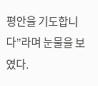평안을 기도합니다”라며 눈물을 보였다.